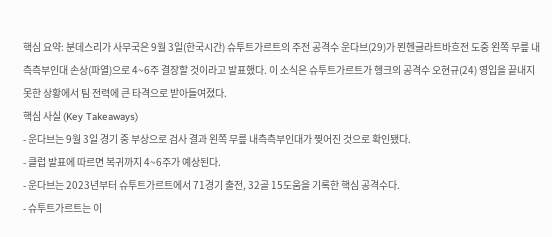핵심 요약: 분데스리가 사무국은 9월 3일(한국시간) 슈투트가르트의 주전 공격수 운다브(29)가 묀헨글라트바흐전 도중 왼쪽 무릎 내측측부인대 손상(파열)으로 4~6주 결장할 것이라고 발표했다. 이 소식은 슈투트가르트가 헹크의 공격수 오현규(24) 영입을 끝내지 못한 상황에서 팀 전력에 큰 타격으로 받아들여졌다.
핵심 사실 (Key Takeaways)
- 운다브는 9월 3일 경기 중 부상으로 검사 결과 왼쪽 무릎 내측측부인대가 찢어진 것으로 확인됐다.
- 클럽 발표에 따르면 복귀까지 4~6주가 예상된다.
- 운다브는 2023년부터 슈투트가르트에서 71경기 출전, 32골 15도움을 기록한 핵심 공격수다.
- 슈투트가르트는 이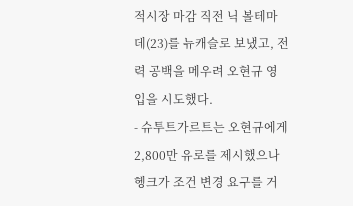적시장 마감 직전 닉 볼테마데(23)를 뉴캐슬로 보냈고, 전력 공백을 메우려 오현규 영입을 시도했다.
- 슈투트가르트는 오현규에게 2,800만 유로를 제시했으나 헹크가 조건 변경 요구를 거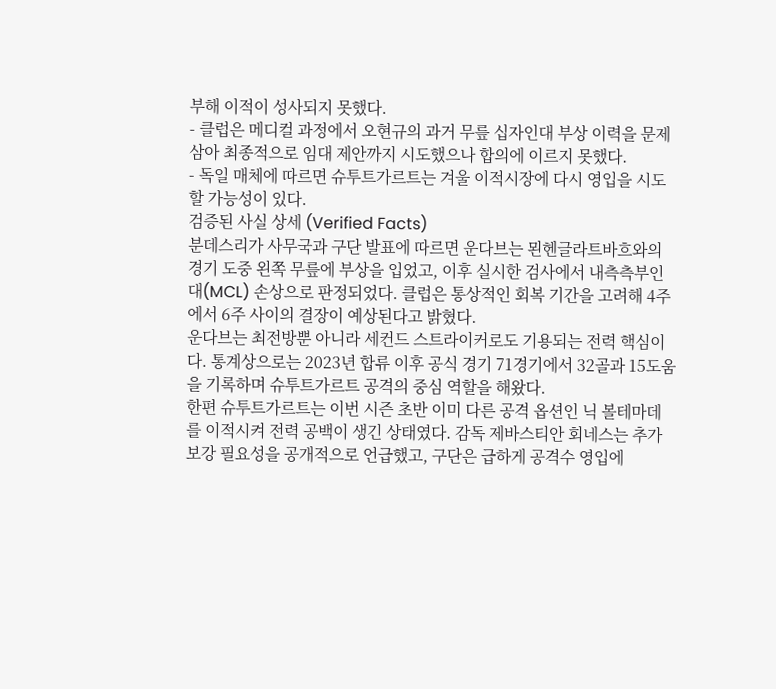부해 이적이 성사되지 못했다.
- 클럽은 메디컬 과정에서 오현규의 과거 무릎 십자인대 부상 이력을 문제 삼아 최종적으로 임대 제안까지 시도했으나 합의에 이르지 못했다.
- 독일 매체에 따르면 슈투트가르트는 겨울 이적시장에 다시 영입을 시도할 가능성이 있다.
검증된 사실 상세 (Verified Facts)
분데스리가 사무국과 구단 발표에 따르면 운다브는 묀헨글라트바흐와의 경기 도중 왼쪽 무릎에 부상을 입었고, 이후 실시한 검사에서 내측측부인대(MCL) 손상으로 판정되었다. 클럽은 통상적인 회복 기간을 고려해 4주에서 6주 사이의 결장이 예상된다고 밝혔다.
운다브는 최전방뿐 아니라 세컨드 스트라이커로도 기용되는 전력 핵심이다. 통계상으로는 2023년 합류 이후 공식 경기 71경기에서 32골과 15도움을 기록하며 슈투트가르트 공격의 중심 역할을 해왔다.
한편 슈투트가르트는 이번 시즌 초반 이미 다른 공격 옵션인 닉 볼테마데를 이적시켜 전력 공백이 생긴 상태였다. 감독 제바스티안 회네스는 추가 보강 필요성을 공개적으로 언급했고, 구단은 급하게 공격수 영입에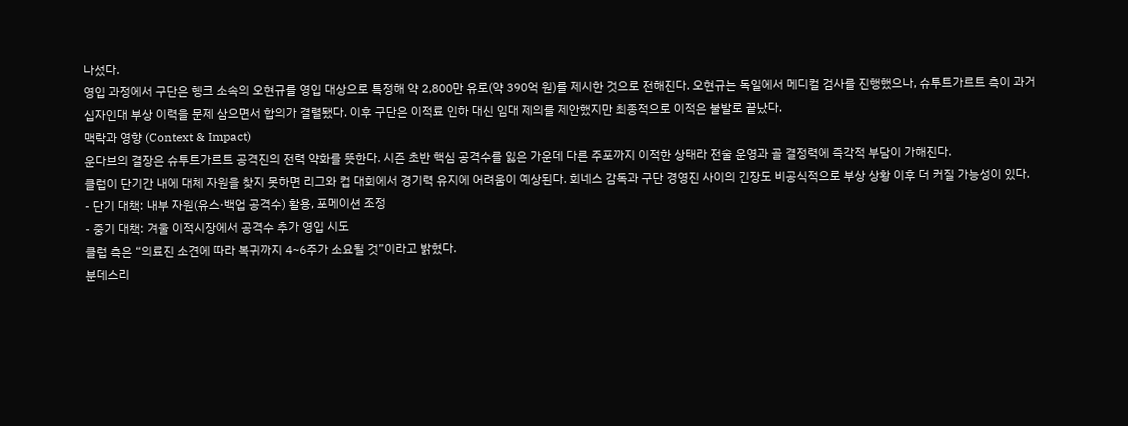나섰다.
영입 과정에서 구단은 헹크 소속의 오현규를 영입 대상으로 특정해 약 2,800만 유로(약 390억 원)를 제시한 것으로 전해진다. 오현규는 독일에서 메디컬 검사를 진행했으나, 슈투트가르트 측이 과거 십자인대 부상 이력을 문제 삼으면서 합의가 결렬됐다. 이후 구단은 이적료 인하 대신 임대 제의를 제안했지만 최종적으로 이적은 불발로 끝났다.
맥락과 영향 (Context & Impact)
운다브의 결장은 슈투트가르트 공격진의 전력 약화를 뜻한다. 시즌 초반 핵심 공격수를 잃은 가운데 다른 주포까지 이적한 상태라 전술 운영과 골 결정력에 즉각적 부담이 가해진다.
클럽이 단기간 내에 대체 자원을 찾지 못하면 리그와 컵 대회에서 경기력 유지에 어려움이 예상된다. 회네스 감독과 구단 경영진 사이의 긴장도 비공식적으로 부상 상황 이후 더 커질 가능성이 있다.
- 단기 대책: 내부 자원(유스·백업 공격수) 활용, 포메이션 조정
- 중기 대책: 겨울 이적시장에서 공격수 추가 영입 시도
클럽 측은 “의료진 소견에 따라 복귀까지 4~6주가 소요될 것”이라고 밝혔다.
분데스리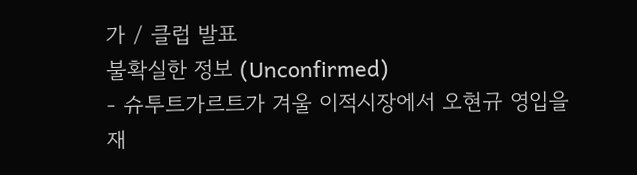가 / 클럽 발표
불확실한 정보 (Unconfirmed)
- 슈투트가르트가 겨울 이적시장에서 오현규 영입을 재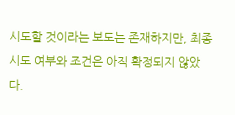시도할 것이라는 보도는 존재하지만, 최종 시도 여부와 조건은 아직 확정되지 않았다.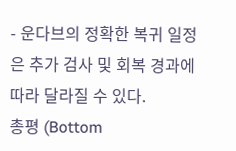- 운다브의 정확한 복귀 일정은 추가 검사 및 회복 경과에 따라 달라질 수 있다.
총평 (Bottom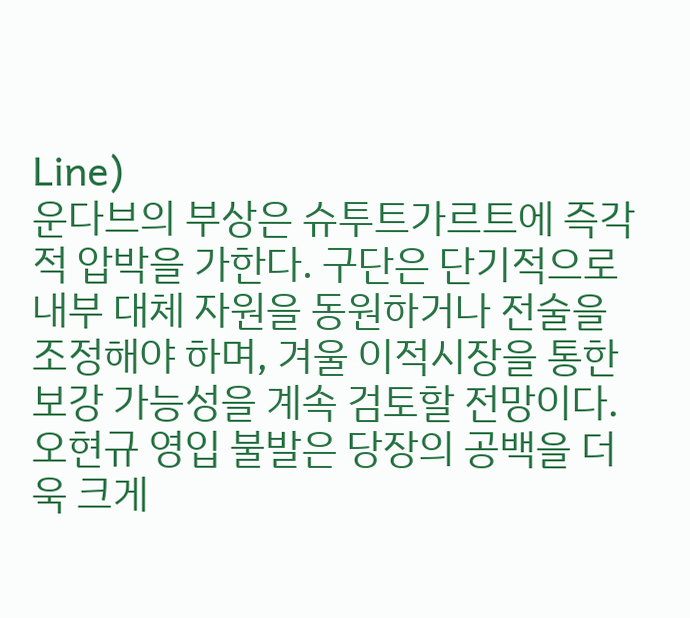Line)
운다브의 부상은 슈투트가르트에 즉각적 압박을 가한다. 구단은 단기적으로 내부 대체 자원을 동원하거나 전술을 조정해야 하며, 겨울 이적시장을 통한 보강 가능성을 계속 검토할 전망이다. 오현규 영입 불발은 당장의 공백을 더욱 크게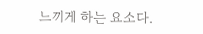느끼게 하는 요소다.